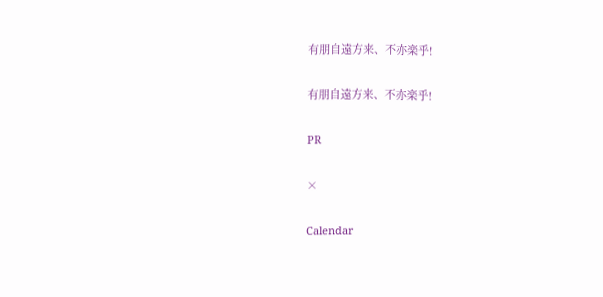有朋自遠方来、不亦楽乎!

有朋自遠方来、不亦楽乎!

PR

×

Calendar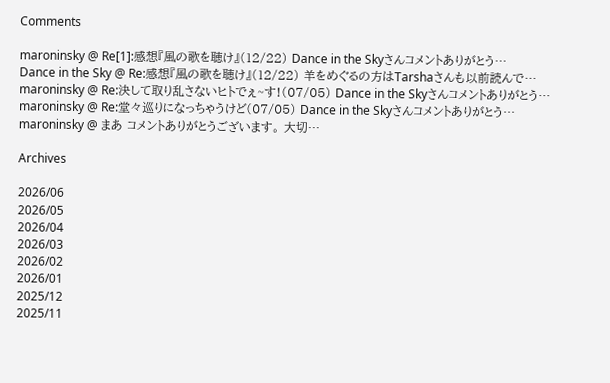Comments

maroninsky @ Re[1]:感想『風の歌を聴け』(12/22) Dance in the Skyさんコメントありがとう…
Dance in the Sky @ Re:感想『風の歌を聴け』(12/22) 羊をめぐるの方はTarshaさんも以前読んで…
maroninsky @ Re:決して取り乱さないヒトでぇ~す!(07/05) Dance in the Skyさんコメントありがとう…
maroninsky @ Re:堂々巡りになっちゃうけど(07/05) Dance in the Skyさんコメントありがとう…
maroninsky @ まあ コメントありがとうございます。 大切…

Archives

2026/06
2026/05
2026/04
2026/03
2026/02
2026/01
2025/12
2025/11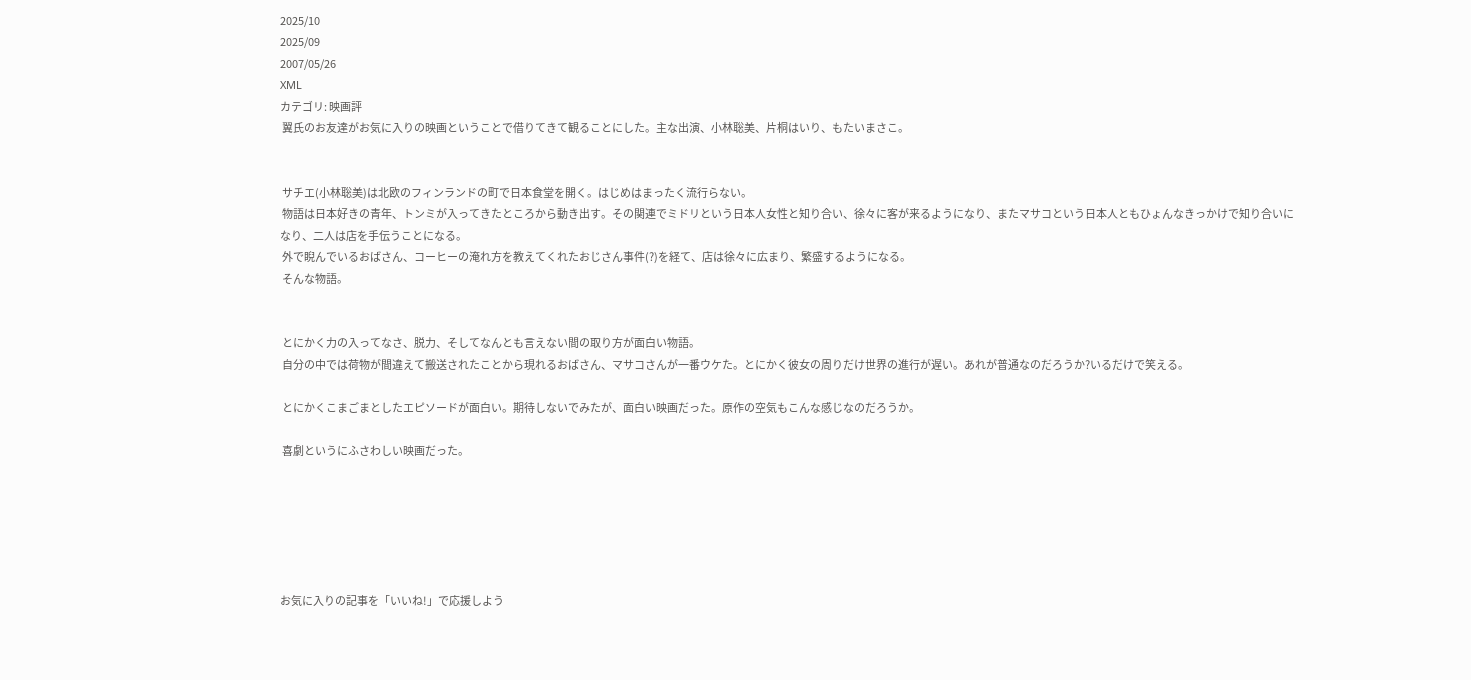2025/10
2025/09
2007/05/26
XML
カテゴリ: 映画評
 翼氏のお友達がお気に入りの映画ということで借りてきて観ることにした。主な出演、小林聡美、片桐はいり、もたいまさこ。


 サチエ(小林聡美)は北欧のフィンランドの町で日本食堂を開く。はじめはまったく流行らない。
 物語は日本好きの青年、トンミが入ってきたところから動き出す。その関連でミドリという日本人女性と知り合い、徐々に客が来るようになり、またマサコという日本人ともひょんなきっかけで知り合いになり、二人は店を手伝うことになる。
 外で睨んでいるおばさん、コーヒーの淹れ方を教えてくれたおじさん事件(?)を経て、店は徐々に広まり、繁盛するようになる。
 そんな物語。


 とにかく力の入ってなさ、脱力、そしてなんとも言えない間の取り方が面白い物語。
 自分の中では荷物が間違えて搬送されたことから現れるおばさん、マサコさんが一番ウケた。とにかく彼女の周りだけ世界の進行が遅い。あれが普通なのだろうか?いるだけで笑える。

 とにかくこまごまとしたエピソードが面白い。期待しないでみたが、面白い映画だった。原作の空気もこんな感じなのだろうか。

 喜劇というにふさわしい映画だった。






お気に入りの記事を「いいね!」で応援しよう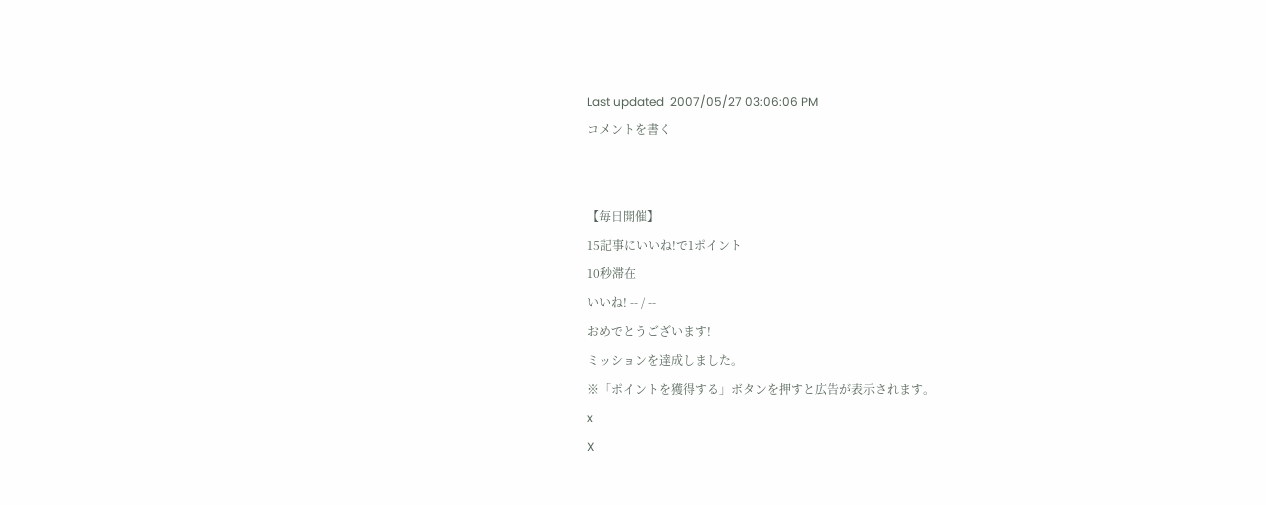Last updated  2007/05/27 03:06:06 PM
コメントを書く


【毎日開催】
15記事にいいね!で1ポイント
10秒滞在
いいね! -- / --
おめでとうございます!
ミッションを達成しました。
※「ポイントを獲得する」ボタンを押すと広告が表示されます。
x
X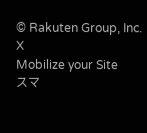© Rakuten Group, Inc.
X
Mobilize your Site
スマ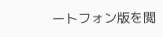ートフォン版を閲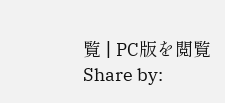覧 | PC版を閲覧
Share by: